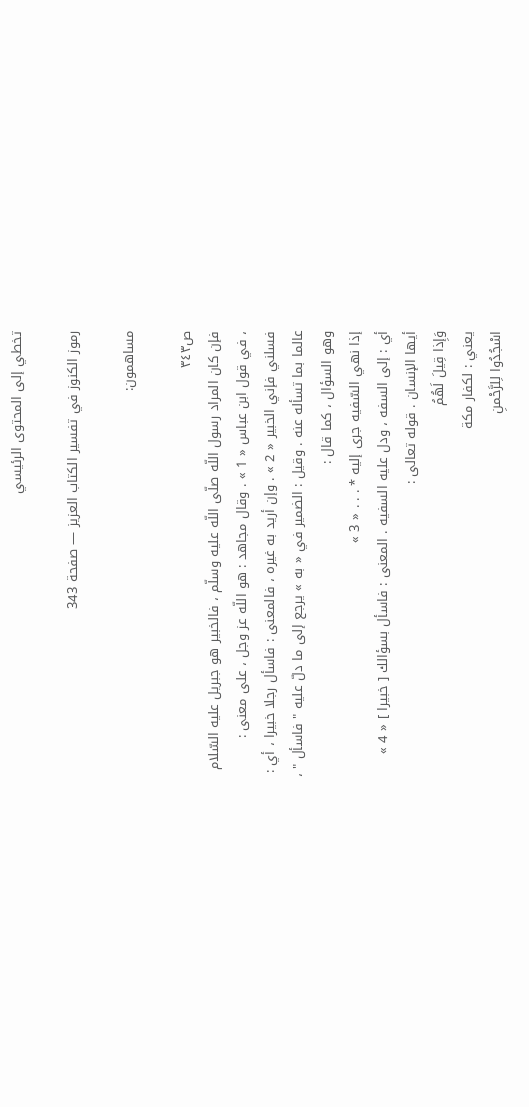تخطي إلى المحتوى الرئيسي

رموز الكنوز في تفسير الكتاب العزيز — صفحة 343

مساهمون:

ص٣٤٣
فإن كان المراد رسول اللّه صلّى اللّه عليه وسلّم ، فالخبير هو جبريل عليه السّلام ، في قول ابن عباس « 1 » . وقال مجاهد : هو اللّه عز وجل ، على معنى : فسلني فإني الخبير « 2 » . وإن أريد به غيره ، فالمعنى : فاسأل رجلا خبيرا ، أي : عالما بما تسأله عنه . وقيل : الضمير في « به » يرجع إلى ما دلّ عليه " فاسأل " ، وهو السؤال ، كما قال :
إذا نهي السّفيه جرى إليه * . . . « 3 »
أي : إلى السفه ، ودل عليه السفيه . المعنى : فاسأل بسؤالك [ خبيرا ] « 4 » أيها الإنسان . قوله تعالى :
وَإِذا قِيلَ لَهُمُ
يعني : لكفار مكة
اسْجُدُوا لِلرَّحْمنِ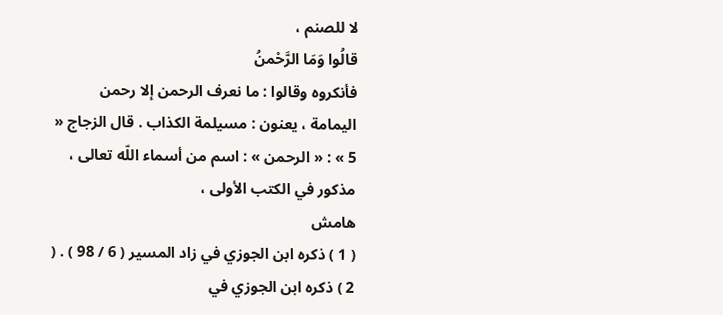لا للصنم ،
قالُوا وَمَا الرَّحْمنُ
فأنكروه وقالوا : ما نعرف الرحمن إلا رحمن اليمامة ، يعنون : مسيلمة الكذاب . قال الزجاج « 5 » : « الرحمن » : اسم من أسماء اللّه تعالى ، مذكور في الكتب الأولى ،
هامش
( 1 ) ذكره ابن الجوزي في زاد المسير ( 6 / 98 ) . ( 2 ) ذكره ابن الجوزي في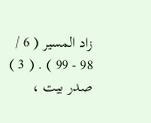زاد المسير ( 6 / 98 - 99 ) . ( 3 ) صدر بيت ،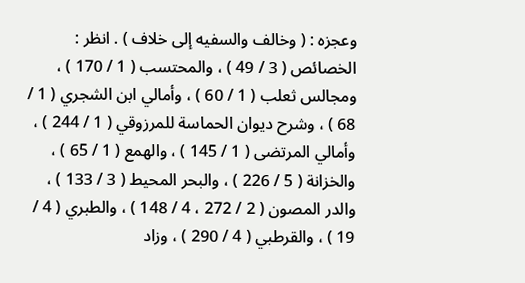وعجزه : ( وخالف والسفيه إلى خلاف ) . انظر : الخصائص ( 3 / 49 ) ، والمحتسب ( 1 / 170 ) ، ومجالس ثعلب ( 1 / 60 ) ، وأمالي ابن الشجري ( 1 / 68 ) ، وشرح ديوان الحماسة للمرزوقي ( 1 / 244 ) ، وأمالي المرتضى ( 1 / 145 ) ، والهمع ( 1 / 65 ) ، والخزانة ( 5 / 226 ) ، والبحر المحيط ( 3 / 133 ) ، والدر المصون ( 2 / 272 ، 4 / 148 ) ، والطبري ( 4 / 19 ) ، والقرطبي ( 4 / 290 ) ، وزاد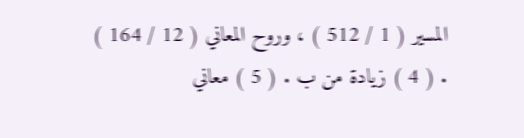المسير ( 1 / 512 ) ، وروح المعاني ( 12 / 164 ) . ( 4 ) زيادة من ب . ( 5 ) معاني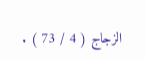الزجاج ( 4 / 73 ) .